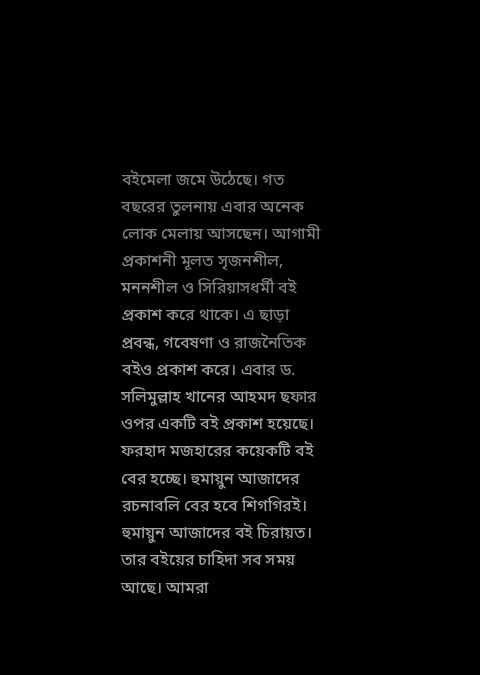বইমেলা জমে উঠেছে। গত বছরের তুলনায় এবার অনেক লোক মেলায় আসছেন। আগামী প্রকাশনী মূলত সৃজনশীল, মননশীল ও সিরিয়াসধর্মী বই প্রকাশ করে থাকে। এ ছাড়া প্রবন্ধ, গবেষণা ও রাজনৈতিক বইও প্রকাশ করে। এবার ড. সলিমুল্লাহ খানের আহমদ ছফার ওপর একটি বই প্রকাশ হয়েছে। ফরহাদ মজহারের কয়েকটি বই বের হচ্ছে। হুমায়ুন আজাদের রচনাবলি বের হবে শিগগিরই।
হুমায়ুন আজাদের বই চিরায়ত। তার বইয়ের চাহিদা সব সময় আছে। আমরা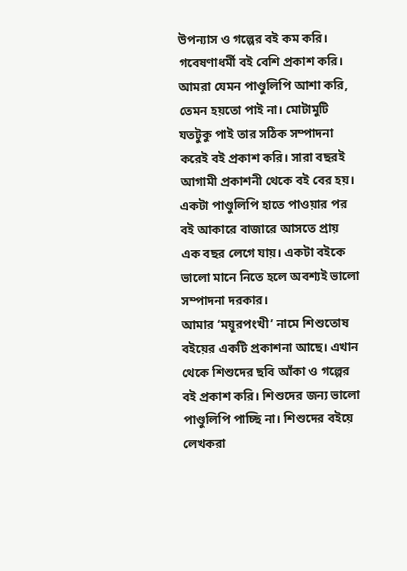উপন্যাস ও গল্পের বই কম করি। গবেষণাধর্মী বই বেশি প্রকাশ করি। আমরা যেমন পাণ্ডুলিপি আশা করি, তেমন হয়তো পাই না। মোটামুটি যতটুকু পাই তার সঠিক সম্পাদনা করেই বই প্রকাশ করি। সারা বছরই আগামী প্রকাশনী থেকে বই বের হয়। একটা পাণ্ডুলিপি হাতে পাওয়ার পর বই আকারে বাজারে আসতে প্রায় এক বছর লেগে যায়। একটা বইকে ভালো মানে নিতে হলে অবশ্যই ভালো সম্পাদনা দরকার।
আমার ‘ময়ূরপংখী’ নামে শিশুতোষ বইয়ের একটি প্রকাশনা আছে। এখান থেকে শিশুদের ছবি আঁকা ও গল্পের বই প্রকাশ করি। শিশুদের জন্য ভালো পাণ্ডুলিপি পাচ্ছি না। শিশুদের বইয়ে লেখকরা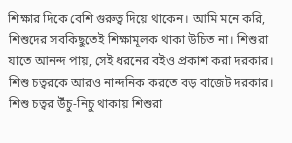শিক্ষার দিকে বেশি গুরুত্ব দিয়ে থাকেন। আমি মনে করি, শিশুদের সবকিছুতেই শিক্ষামূলক থাকা উচিত না। শিশুরা যাতে আনন্দ পায়, সেই ধরনের বইও প্রকাশ করা দরকার।
শিশু চত্বরকে আরও নান্দনিক করতে বড় বাজেট দরকার। শিশু চত্বর উঁচু-নিচু থাকায় শিশুরা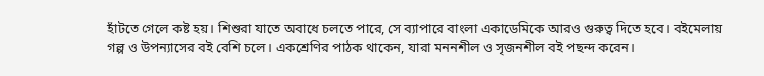হাঁটতে গেলে কষ্ট হয়। শিশুরা যাতে অবাধে চলতে পারে, সে ব্যাপারে বাংলা একাডেমিকে আরও গুরুত্ব দিতে হবে। বইমেলায় গল্প ও উপন্যাসের বই বেশি চলে। একশ্রেণির পাঠক থাকেন, যারা মননশীল ও সৃজনশীল বই পছন্দ করেন।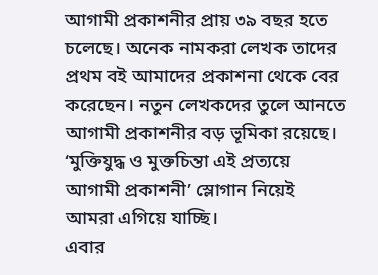আগামী প্রকাশনীর প্রায় ৩৯ বছর হতে চলেছে। অনেক নামকরা লেখক তাদের প্রথম বই আমাদের প্রকাশনা থেকে বের করেছেন। নতুন লেখকদের তুলে আনতে আগামী প্রকাশনীর বড় ভূমিকা রয়েছে। ‘মুক্তিযুদ্ধ ও মুক্তচিন্তা এই প্রত্যয়ে আগামী প্রকাশনী’ স্লোগান নিয়েই আমরা এগিয়ে যাচ্ছি।
এবার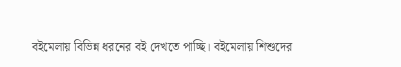বইমেলায় বিভিন্ন ধরনের বই দেখতে পাচ্ছি। বইমেলায় শিশুদের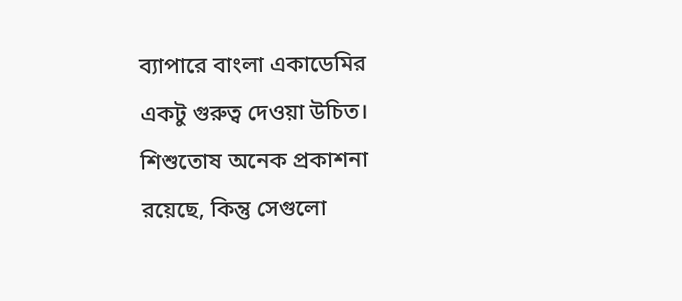ব্যাপারে বাংলা একাডেমির একটু গুরুত্ব দেওয়া উচিত। শিশুতোষ অনেক প্রকাশনা রয়েছে, কিন্তু সেগুলো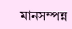মানসম্পন্ন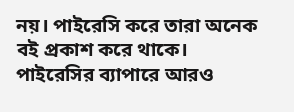নয়। পাইরেসি করে তারা অনেক বই প্রকাশ করে থাকে। পাইরেসির ব্যাপারে আরও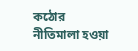কঠোর নীতিমালা হওয়া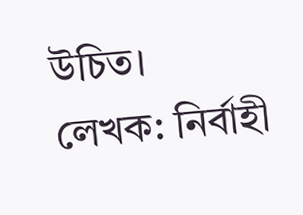উচিত।
লেখক: নির্বাহী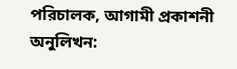পরিচালক, আগামী প্রকাশনী
অনুলিখন: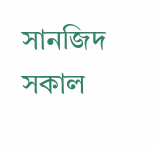সানজিদ সকাল